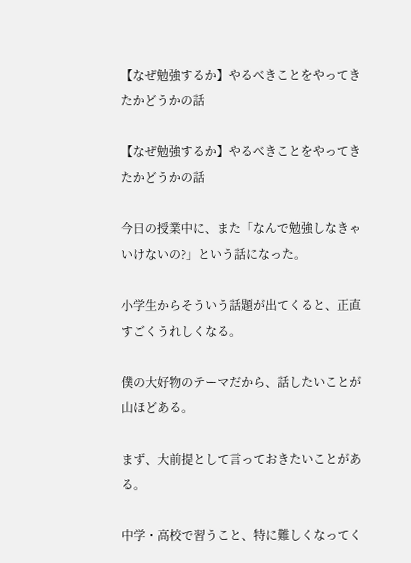【なぜ勉強するか】やるべきことをやってきたかどうかの話

【なぜ勉強するか】やるべきことをやってきたかどうかの話

今日の授業中に、また「なんで勉強しなきゃいけないの?」という話になった。

小学生からそういう話題が出てくると、正直すごくうれしくなる。

僕の大好物のテーマだから、話したいことが山ほどある。

まず、大前提として言っておきたいことがある。

中学・高校で習うこと、特に難しくなってく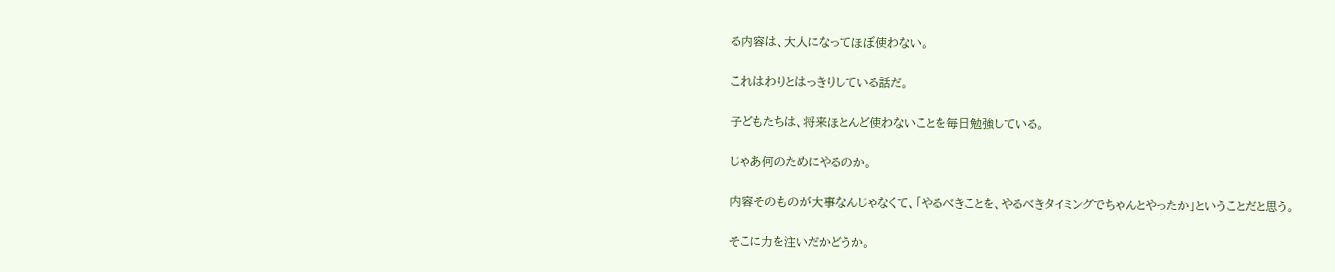る内容は、大人になってほぼ使わない。

これはわりとはっきりしている話だ。

子どもたちは、将来ほとんど使わないことを毎日勉強している。

じゃあ何のためにやるのか。

内容そのものが大事なんじゃなくて、「やるべきことを、やるべきタイミングでちゃんとやったか」ということだと思う。

そこに力を注いだかどうか。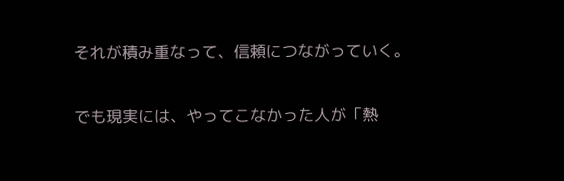それが積み重なって、信頼につながっていく。

でも現実には、やってこなかった人が「熱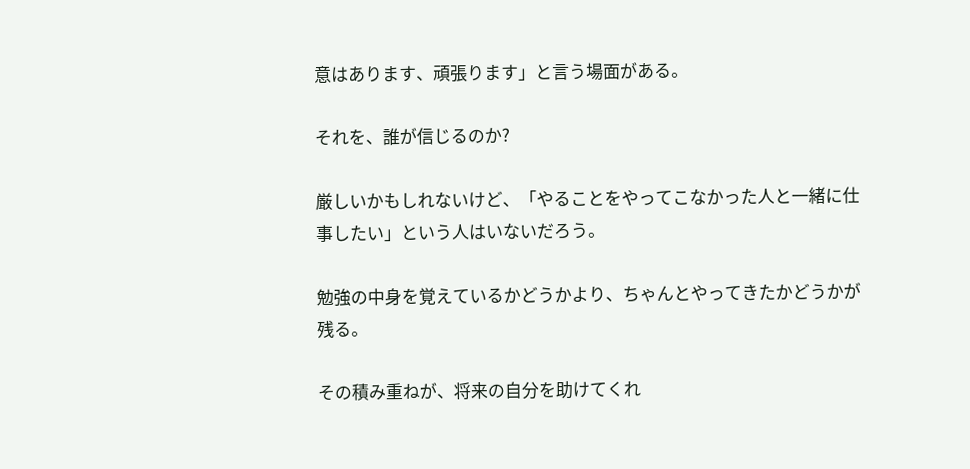意はあります、頑張ります」と言う場面がある。

それを、誰が信じるのか?

厳しいかもしれないけど、「やることをやってこなかった人と一緒に仕事したい」という人はいないだろう。

勉強の中身を覚えているかどうかより、ちゃんとやってきたかどうかが残る。

その積み重ねが、将来の自分を助けてくれ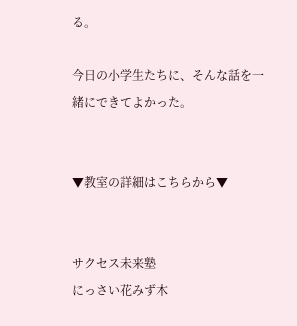る。

今日の小学生たちに、そんな話を一緒にできてよかった。


▼教室の詳細はこちらから▼


サクセス未来塾
にっさい花みず木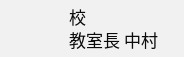校
教室長 中村